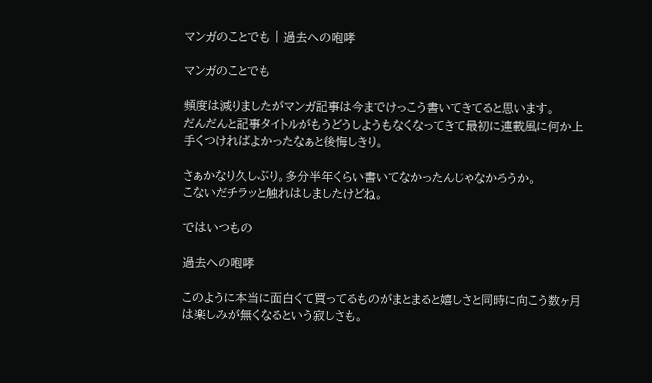マンガのことでも | 過去への咆哮

マンガのことでも

頻度は減りましたがマンガ記事は今までけっこう書いてきてると思います。
だんだんと記事タイトルがもうどうしようもなくなってきて最初に連載風に何か上手くつければよかったなぁと後悔しきり。

さぁかなり久しぶり。多分半年くらい書いてなかったんじゃなかろうか。
こないだチラッと触れはしましたけどね。

ではいつもの

過去への咆哮

このように本当に面白くて買ってるものがまとまると嬉しさと同時に向こう数ヶ月は楽しみが無くなるという寂しさも。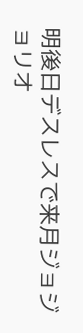明後日デスレスで来月ジョジョリオ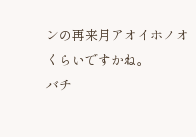ンの再来月アオイホノオくらいですかね。
バチ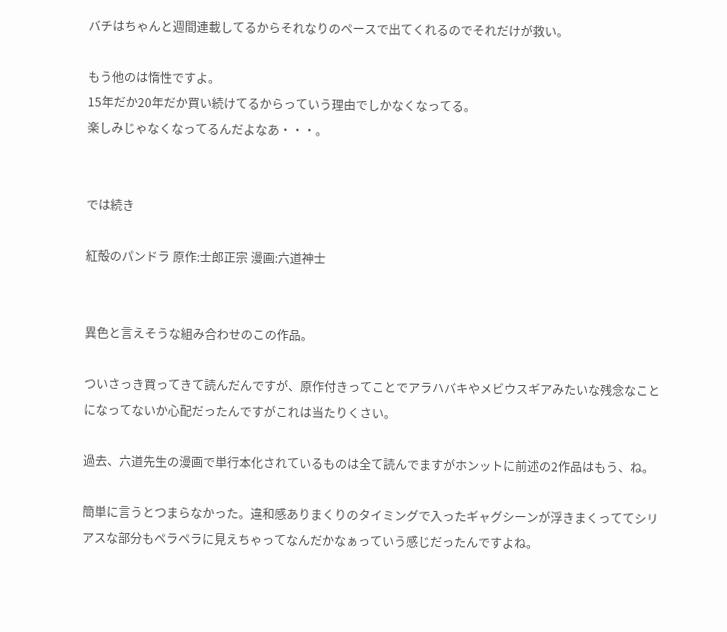バチはちゃんと週間連載してるからそれなりのペースで出てくれるのでそれだけが救い。

もう他のは惰性ですよ。
15年だか20年だか買い続けてるからっていう理由でしかなくなってる。
楽しみじゃなくなってるんだよなあ・・・。


では続き

紅殻のパンドラ 原作:士郎正宗 漫画:六道神士


異色と言えそうな組み合わせのこの作品。

ついさっき買ってきて読んだんですが、原作付きってことでアラハバキやメビウスギアみたいな残念なことになってないか心配だったんですがこれは当たりくさい。

過去、六道先生の漫画で単行本化されているものは全て読んでますがホンットに前述の2作品はもう、ね。

簡単に言うとつまらなかった。違和感ありまくりのタイミングで入ったギャグシーンが浮きまくっててシリアスな部分もペラペラに見えちゃってなんだかなぁっていう感じだったんですよね。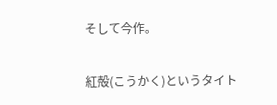そして今作。

紅殻(こうかく)というタイト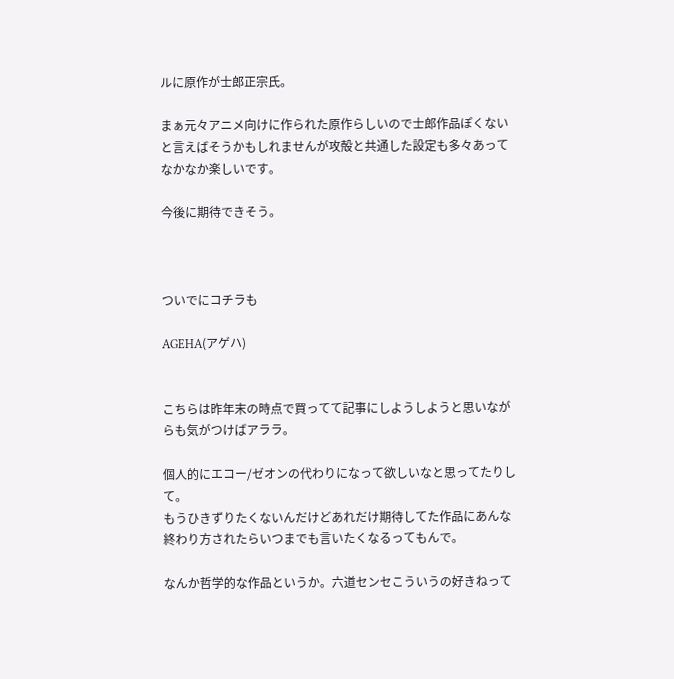ルに原作が士郎正宗氏。

まぁ元々アニメ向けに作られた原作らしいので士郎作品ぽくないと言えばそうかもしれませんが攻殻と共通した設定も多々あってなかなか楽しいです。

今後に期待できそう。



ついでにコチラも

AGEHA(アゲハ)


こちらは昨年末の時点で買ってて記事にしようしようと思いながらも気がつけばアララ。

個人的にエコー/ゼオンの代わりになって欲しいなと思ってたりして。
もうひきずりたくないんだけどあれだけ期待してた作品にあんな終わり方されたらいつまでも言いたくなるってもんで。

なんか哲学的な作品というか。六道センセこういうの好きねって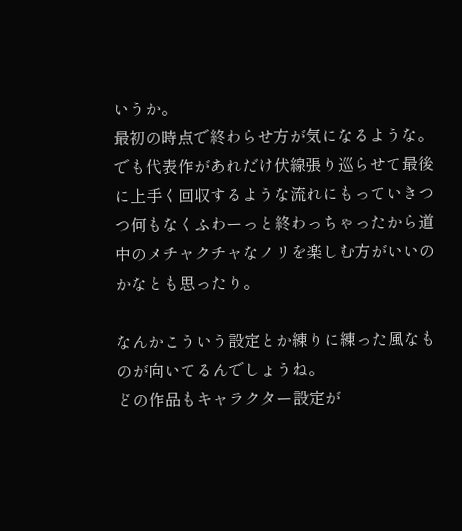いうか。
最初の時点で終わらせ方が気になるような。
でも代表作があれだけ伏線張り巡らせて最後に上手く回収するような流れにもっていきつつ何もなくふわーっと終わっちゃったから道中のメチャクチャなノリを楽しむ方がいいのかなとも思ったり。

なんかこういう設定とか練りに練った風なものが向いてるんでしょうね。
どの作品もキャラクター設定が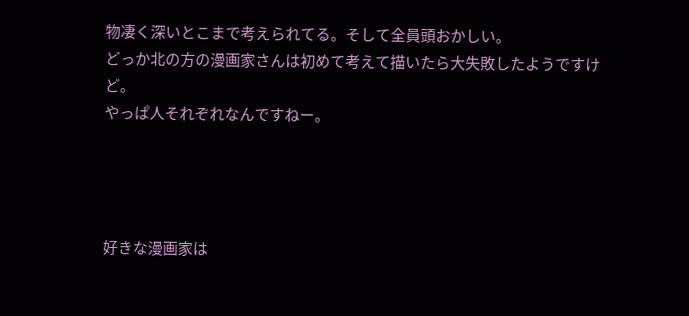物凄く深いとこまで考えられてる。そして全員頭おかしい。
どっか北の方の漫画家さんは初めて考えて描いたら大失敗したようですけど。
やっぱ人それぞれなんですねー。




好きな漫画家は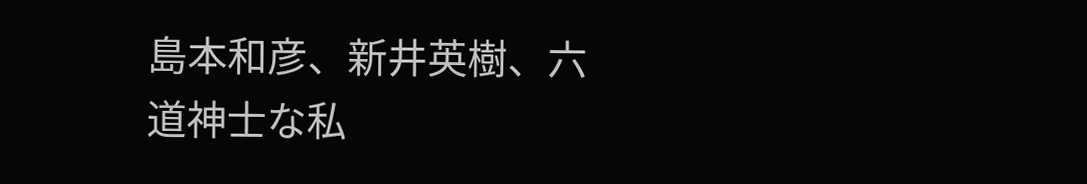島本和彦、新井英樹、六道神士な私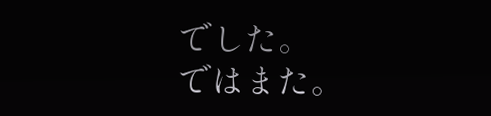でした。
ではまた。